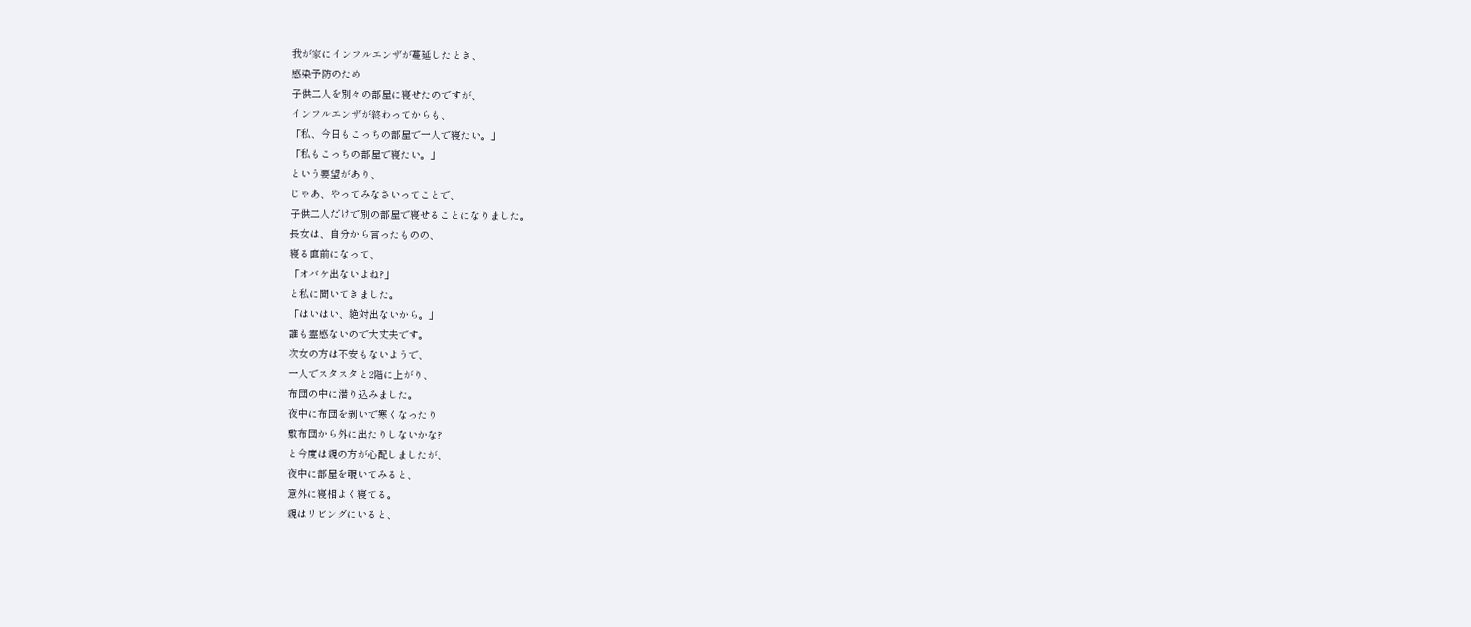我が家にインフルエンザが蔓延したとき、
感染予防のため
子供二人を別々の部屋に寝せたのですが、
インフルエンザが終わってからも、
「私、今日もこっちの部屋で一人で寝たい。」
「私もこっちの部屋で寝たい。」
という要望があり、
じゃあ、やってみなさいってことで、
子供二人だけで別の部屋で寝せることになりました。
長女は、自分から言ったものの、
寝る直前になって、
「オバケ出ないよね?」
と私に聞いてきました。
「はいはい、絶対出ないから。」
誰も霊感ないので大丈夫です。
次女の方は不安もないようで、
一人でスタスタと2階に上がり、
布団の中に潜り込みました。
夜中に布団を剥いで寒くなったり
敷布団から外に出たりしないかな?
と今度は親の方が心配しましたが、
夜中に部屋を覗いてみると、
意外に寝相よく寝てる。
親はリビングにいると、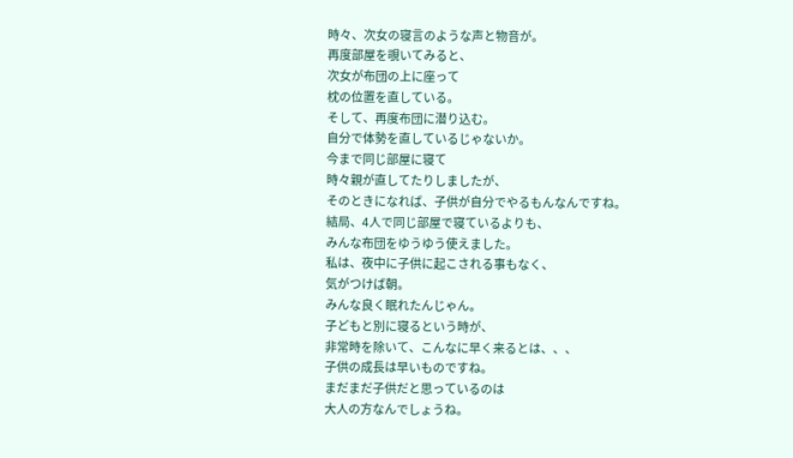時々、次女の寝言のような声と物音が。
再度部屋を覗いてみると、
次女が布団の上に座って
枕の位置を直している。
そして、再度布団に潜り込む。
自分で体勢を直しているじゃないか。
今まで同じ部屋に寝て
時々親が直してたりしましたが、
そのときになれば、子供が自分でやるもんなんですね。
結局、4人で同じ部屋で寝ているよりも、
みんな布団をゆうゆう使えました。
私は、夜中に子供に起こされる事もなく、
気がつけば朝。
みんな良く眠れたんじゃん。
子どもと別に寝るという時が、
非常時を除いて、こんなに早く来るとは、、、
子供の成長は早いものですね。
まだまだ子供だと思っているのは
大人の方なんでしょうね。